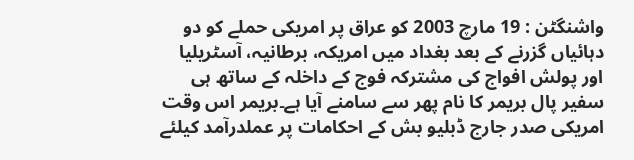واشنگٹن : 19 مارچ 2003 کو عراق پر امریکی حملے کو دو دہائیاں گزرنے کے بعد بغداد میں امریکہ، برطانیہ، آسٹریلیا اور پولش افواج کی مشترکہ فوج کے داخلہ کے ساتھ ہی سفیر پال بریمر کا نام پھر سے سامنے آیا ہے۔بریمر اس وقت امریکی صدر جارج ڈبلیو بش کے احکامات پر عملدرآمد کیلئے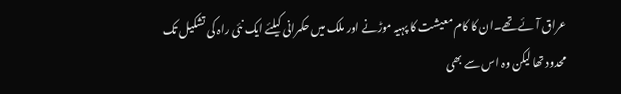عراق آئے تھے۔ان کا کام معیشت کا پہیہ موڑنے اور ملک میں حکمرانی کیلئے ایک نئی راہ کی تشکیل تک محدود تھا لیکن وہ اس سے بھی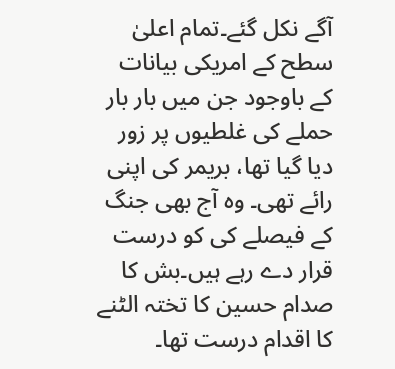آگے نکل گئے۔تمام اعلیٰ سطح کے امریکی بیانات کے باوجود جن میں بار بار حملے کی غلطیوں پر زور دیا گیا تھا، بریمر کی اپنی رائے تھی۔ وہ آج بھی جنگ کے فیصلے کی کو درست قرار دے رہے ہیں۔بش کا صدام حسین کا تختہ الٹنے کا اقدام درست تھا۔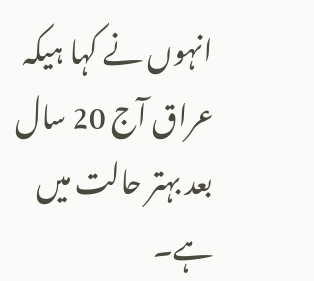انہوں نے کہا ہیکہ عراق آج 20 سال بعد بہتر حالت میں ہے۔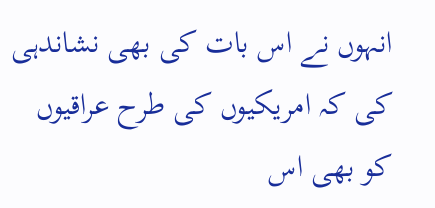انہوں نے اس بات کی بھی نشاندہی کی کہ امریکیوں کی طرح عراقیوں کو بھی اس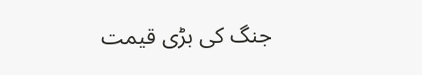جنگ کی بڑی قیمت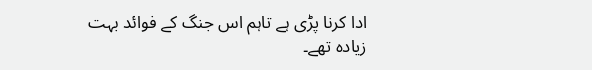ادا کرنا پڑی ہے تاہم اس جنگ کے فوائد بہت زیادہ تھے۔